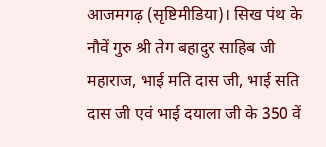आजमगढ़ (सृष्टिमीडिया)। सिख पंथ के नौवें गुरु श्री तेग बहादुर साहिब जी महाराज, भाई मति दास जी, भाई सति दास जी एवं भाई दयाला जी के 350 वें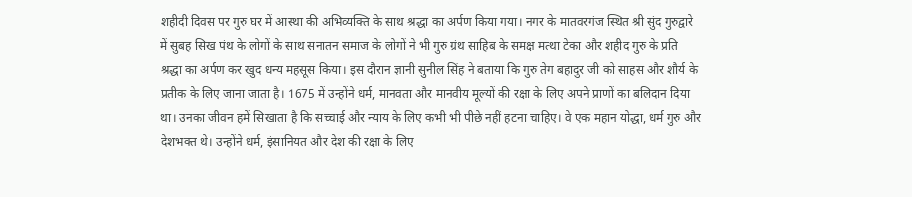शहीदी दिवस पर गुरु घर में आस्था की अभिव्यक्ति के साथ श्रद्धा का अर्पण किया गया। नगर के मातवरगंज स्थित श्री सुंद गुरुद्वारे में सुबह सिख पंथ के लोगों के साथ सनातन समाज के लोगों ने भी गुरु ग्रंथ साहिब के समक्ष मत्था टेका और शहीद गुरु के प्रति श्रद्धा का अर्पण कर खुद धन्य महसूस किया। इस दौरान ज्ञानी सुनील सिंह ने बताया कि गुरु तेग बहादुर जी को साहस और शौर्य के प्रतीक के लिए जाना जाता है। 1675 में उन्होंने धर्म, मानवता और मानवीय मूल्यों की रक्षा के लिए अपने प्राणों का बलिदान दिया था। उनका जीवन हमें सिखाता है कि सच्चाई और न्याय के लिए कभी भी पीछे नहीं हटना चाहिए। वे एक महान योद्धा, धर्म गुरु और देशभक्त थे। उन्होंने धर्म, इंसानियत और देश की रक्षा के लिए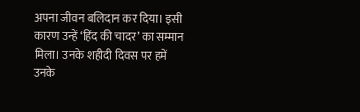अपना जीवन बलिदान कर दिया। इसी कारण उन्हें ‘हिंद की चादर’ का सम्मान मिला। उनके शहीदी दिवस पर हमें उनके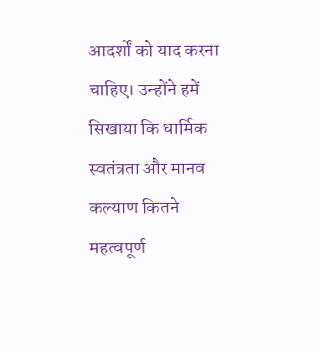आदर्शों को याद करना चाहिए। उन्होंने हमें सिखाया कि धार्मिक स्वतंत्रता और मानव कल्याण कितने महत्वपूर्ण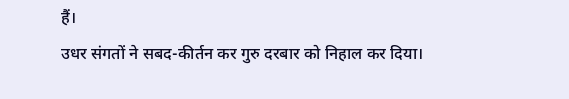हैं।
उधर संगतों ने सबद-कीर्तन कर गुरु दरबार को निहाल कर दिया।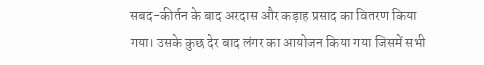सबद-कीर्तन के बाद अरदास और कड़ाह प्रसाद का वितरण किया गया। उसके कुछ देर बाद लंगर का आयोजन किया गया जिसमें सभी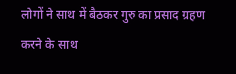लोगों ने साथ में बैठकर गुरु का प्रसाद ग्रहण करने के साथ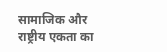सामाजिक और राष्ट्रीय एकता का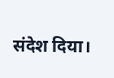संदेश दिया।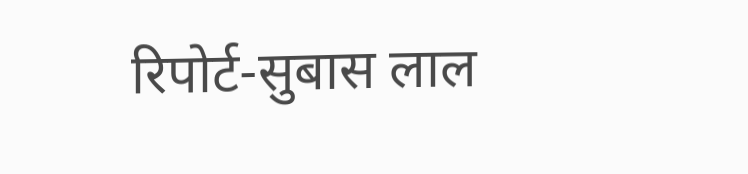रिपोर्ट-सुबास लाल